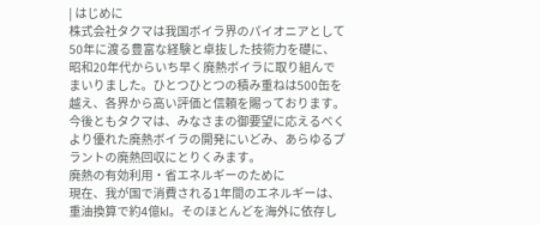| はじめに
株式会社タクマは我国ボイラ界のパイオニアとして50年に渡る豊富な経験と卓抜した技術力を礎に、昭和20年代からいち早く廃熱ボイラに取り組んでまいりました。ひとつひとつの積み重ねは500缶を越え、各界から高い評価と信頼を賜っております。今後ともタクマは、みなさまの御要望に応えるべくより優れた廃熱ボイラの開発にいどみ、あらゆるプラントの廃熱回収にとりくみます。
廃熱の有効利用・省エネルギーのために
現在、我が国で消費される1年間のエネルギーは、重油換算で約4億kl。そのほとんどを海外に依存し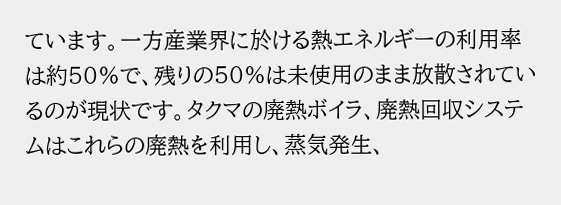ています。一方産業界に於ける熱エネルギーの利用率は約50%で、残りの50%は未使用のまま放散されているのが現状です。タクマの廃熱ボイラ、廃熱回収システムはこれらの廃熱を利用し、蒸気発生、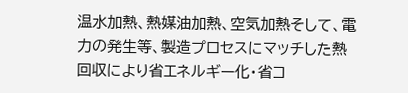温水加熱、熱媒油加熱、空気加熱そして、電力の発生等、製造プロセスにマッチした熱回収により省エネルギー化・省コ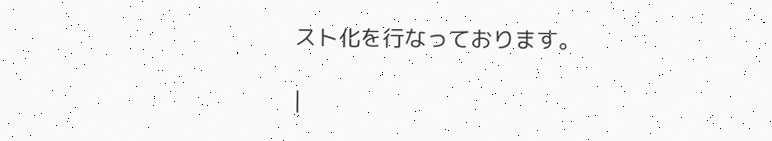スト化を行なっております。

|